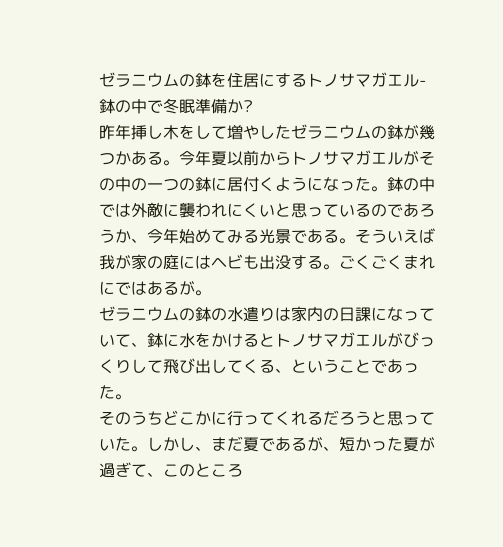ゼラニウムの鉢を住居にするトノサマガエル-鉢の中で冬眠準備か?
昨年挿し木をして増やしたゼラニウムの鉢が幾つかある。今年夏以前からトノサマガエルがその中の一つの鉢に居付くようになった。鉢の中では外敵に襲われにくいと思っているのであろうか、今年始めてみる光景である。そういえば我が家の庭にはヘビも出没する。ごくごくまれにではあるが。
ゼラニウムの鉢の水遣りは家内の日課になっていて、鉢に水をかけるとトノサマガエルがびっくりして飛び出してくる、ということであった。
そのうちどこかに行ってくれるだろうと思っていた。しかし、まだ夏であるが、短かった夏が過ぎて、このところ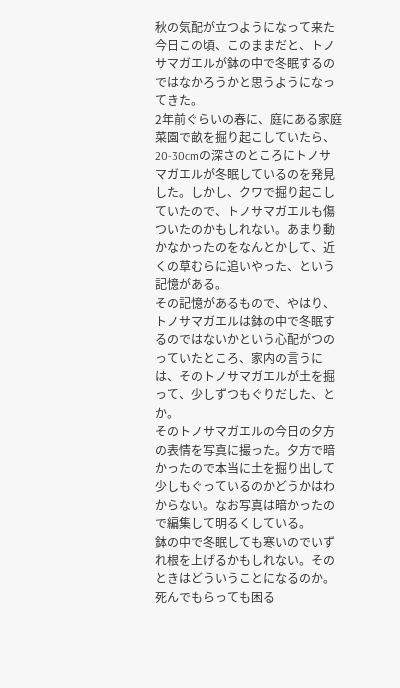秋の気配が立つようになって来た今日この頃、このままだと、トノサマガエルが鉢の中で冬眠するのではなかろうかと思うようになってきた。
2年前ぐらいの春に、庭にある家庭菜園で畝を掘り起こしていたら、20-30cmの深さのところにトノサマガエルが冬眠しているのを発見した。しかし、クワで掘り起こしていたので、トノサマガエルも傷ついたのかもしれない。あまり動かなかったのをなんとかして、近くの草むらに追いやった、という記憶がある。
その記憶があるもので、やはり、トノサマガエルは鉢の中で冬眠するのではないかという心配がつのっていたところ、家内の言うには、そのトノサマガエルが土を掘って、少しずつもぐりだした、とか。
そのトノサマガエルの今日の夕方の表情を写真に撮った。夕方で暗かったので本当に土を掘り出して少しもぐっているのかどうかはわからない。なお写真は暗かったので編集して明るくしている。
鉢の中で冬眠しても寒いのでいずれ根を上げるかもしれない。そのときはどういうことになるのか。死んでもらっても困る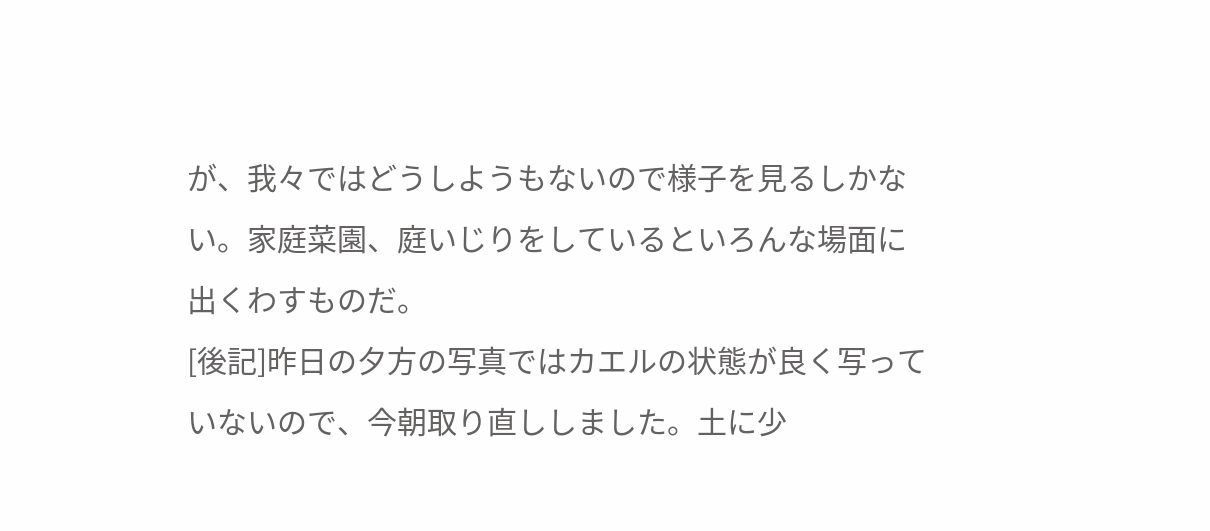が、我々ではどうしようもないので様子を見るしかない。家庭菜園、庭いじりをしているといろんな場面に出くわすものだ。
[後記]昨日の夕方の写真ではカエルの状態が良く写っていないので、今朝取り直ししました。土に少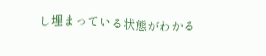し埋まっている状態がわかる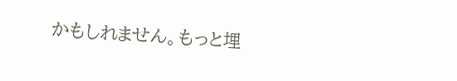かもしれません。もっと埋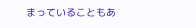まっていることもあ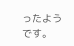ったようです。